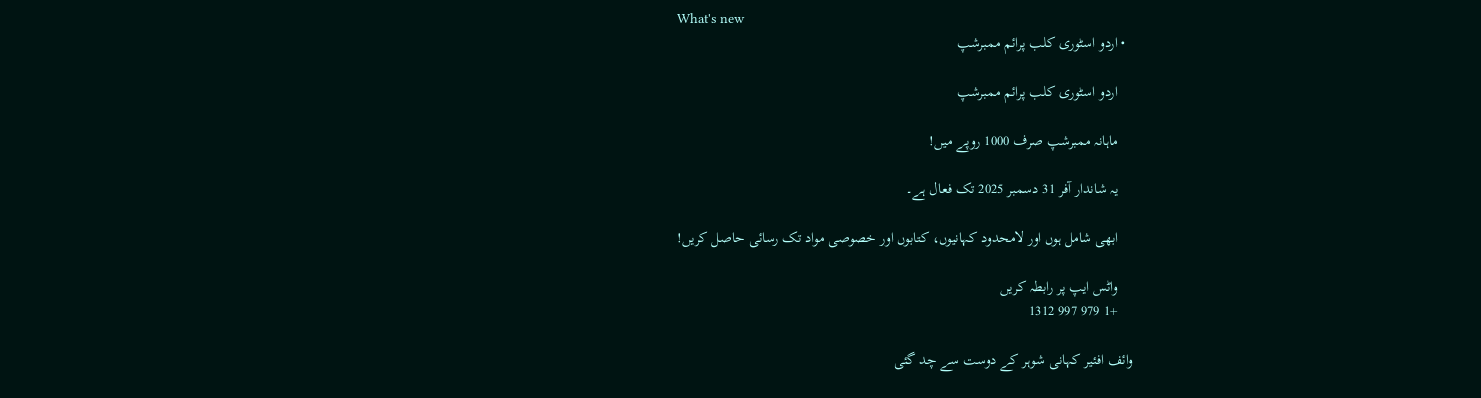What's new
  • اردو اسٹوری کلب پرائم ممبرشپ

    اردو اسٹوری کلب پرائم ممبرشپ

    ماہانہ ممبرشپ صرف 1000 روپے میں!

    یہ شاندار آفر 31 دسمبر 2025 تک فعال ہے۔

    ابھی شامل ہوں اور لامحدود کہانیوں، کتابوں اور خصوصی مواد تک رسائی حاصل کریں!

    واٹس ایپ پر رابطہ کریں
    +1 979 997 1312

وائف افئیر کہانی شوہر کے دوست سے چد گئی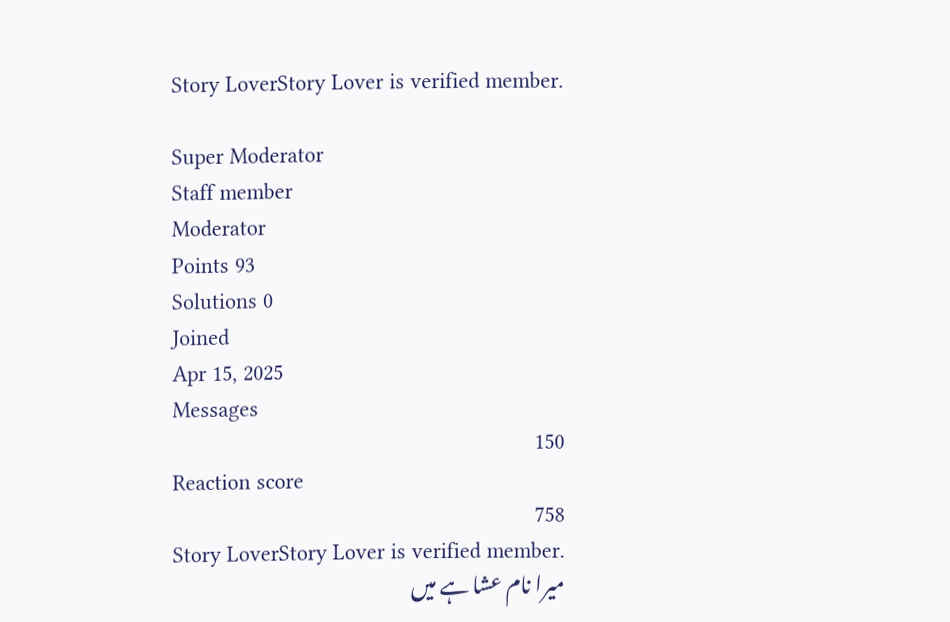Story LoverStory Lover is verified member.

Super Moderator
Staff member
Moderator
Points 93
Solutions 0
Joined
Apr 15, 2025
Messages
150
Reaction score
758
Story LoverStory Lover is verified member.
میرا نام عشا ہے میں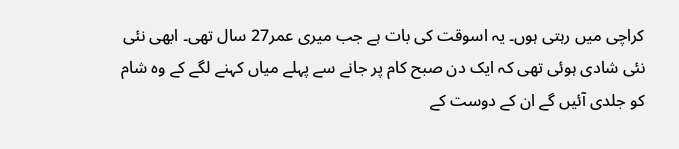کراچی میں رہتی ہوں۔ یہ اسوقت کی بات ہے جب میری عمر27 سال تھی۔ ابھی نئی نئی شادی ہوئی تھی کہ ایک دن صبح کام پر جانے سے پہلے میاں کہنے لگے کے وہ شام کو جلدی آئیں گے ان کے دوست کے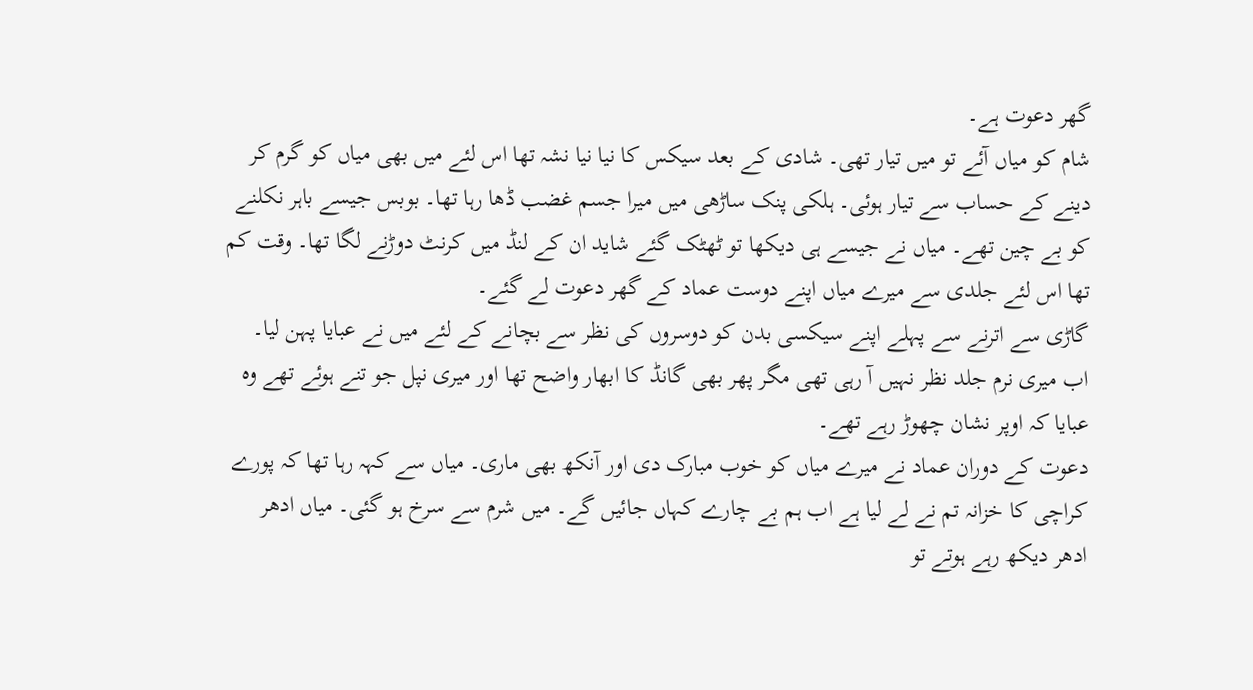گھر دعوت ہے۔
شام کو میاں آئے تو میں تیار تھی۔ شادی کے بعد سیکس کا نیا نیا نشہ تھا اس لئے میں بھی میاں کو گرم کر دینے کے حساب سے تیار ہوئی۔ ہلکی پنک ساڑھی میں میرا جسم غضب ڈھا رہا تھا۔ بوبس جیسے باہر نکلنے کو بے چین تھے۔ میاں نے جیسے ہی دیکھا تو ٹھٹک گئے شاید ان کے لنڈ میں کرنٹ دوڑنے لگا تھا۔ وقت کم تھا اس لئے جلدی سے میرے میاں اپنے دوست عماد کے گھر دعوت لے گئے۔
گاڑی سے اترنے سے پہلے اپنے سیکسی بدن کو دوسروں کی نظر سے بچانے کے لئے میں نے عبایا پہن لیا۔ اب میری نرم جلد نظر نہیں آ رہی تھی مگر پھر بھی گانڈ کا ابھار واضح تھا اور میری نپل جو تنے ہوئے تھے وہ عبایا کہ اوپر نشان چھوڑ رہے تھے۔
دعوت کے دوران عماد نے میرے میاں کو خوب مبارک دی اور آنکھ بھی ماری۔ میاں سے کہہ رہا تھا کہ پورے کراچی کا خزانہ تم نے لے لیا ہے اب ہم بے چارے کہاں جائیں گے۔ میں شرم سے سرخ ہو گئی۔ میاں ادھر ادھر دیکھ رہے ہوتے تو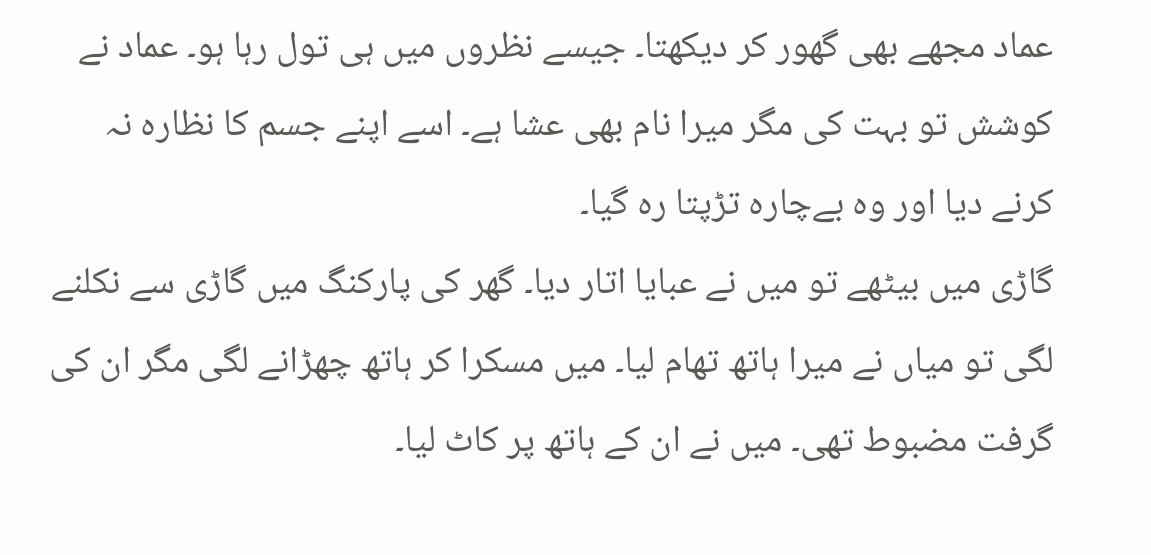عماد مجھے بھی گھور کر دیکھتا۔ جیسے نظروں میں ہی تول رہا ہو۔ عماد نے کوشش تو بہت کی مگر میرا نام بھی عشا ہے۔ اسے اپنے جسم کا نظارہ نہ کرنے دیا اور وہ بےچارہ تڑپتا رہ گیا۔
گاڑی میں بیٹھے تو میں نے عبایا اتار دیا۔ گھر کی پارکنگ میں گاڑی سے نکلنے لگی تو میاں نے میرا ہاتھ تھام لیا۔ میں مسکرا کر ہاتھ چھڑانے لگی مگر ان کی گرفت مضبوط تھی۔ میں نے ان کے ہاتھ پر کاٹ لیا۔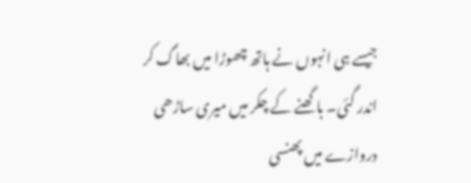جیسے ہی انہوں نے ہاتھ چھوڑا میں بھاگ کر اندر گئی۔ باگھنے کے چکر میں میری ساڑھی دروازے میں پھنسی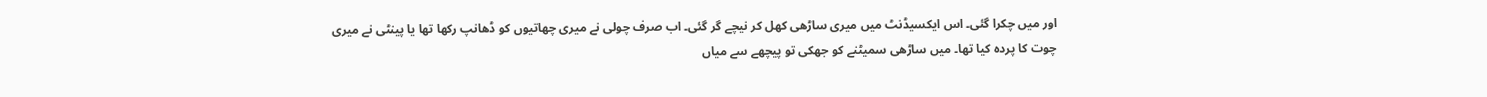اور میں چکرا گئی۔ اس ایکسیڈنٹ میں میری ساڑھی کھل کر نیچے گر گئی۔ اب صرف چولی نے میری چھاتیوں کو ڈھانپ رکھا تھا یا پینٹی نے میری چوت کا پردہ کیا تھا۔ میں ساڑھی سمیٹنے کو جھکی تو پیچھے سے میاں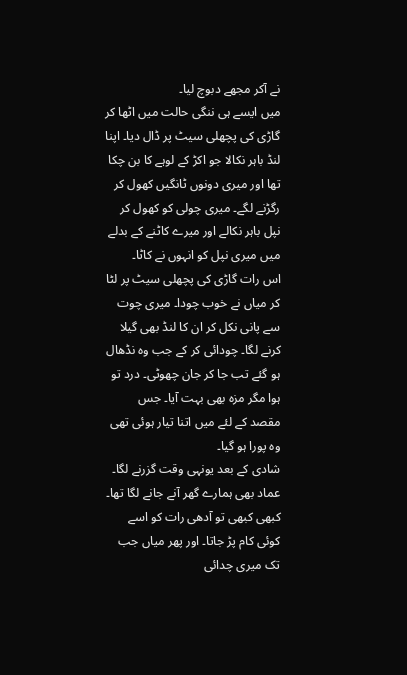نے آکر مجھے دبوچ لیا۔
میں ایسے ہی ننگی حالت میں اٹھا کر گاڑی کی پچھلی سیٹ پر ڈال دیا۔ اپنا لنڈ باہر نکالا جو اکڑ کے لوہے کا بن چکا تھا اور میری دونوں ٹانگیں کھول کر رگڑنے لگے۔ میری چولی کو کھول کر نپل باہر نکالے اور میرے کاٹنے کے بدلے میں میری نپل کو انہوں نے کاٹا۔
اس رات گاڑی کی پچھلی سیٹ پر لٹا کر میاں نے خوب چودا۔ میری چوت سے پانی نکل کر ان کا لنڈ بھی گیلا کرنے لگا۔ چودائی کر کے جب وہ نڈھال ہو گئے تب جا کر جان چھوٹی۔ درد تو ہوا مگر مزہ بھی بہت آیا۔ جس مقصد کے لئے میں اتنا تیار ہوئی تھی وہ پورا ہو گیا۔
شادی کے بعد یونہی وقت گزرنے لگا۔ عماد بھی ہمارے گھر آنے جانے لگا تھا۔ کبھی کبھی تو آدھی رات کو اسے کوئی کام پڑ جاتا۔ اور پھر میاں جب تک میری چدائی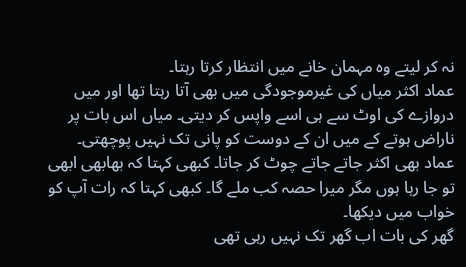نہ کر لیتے وہ مہمان خانے میں انتظار کرتا رہتا۔
عماد اکثر میاں کی غیرموجودگی میں بھی آتا رہتا تھا اور میں دروازے کی اوٹ سے ہی اسے واپس کر دیتی۔ میاں اس بات پر ناراض ہوتے کے میں ان کے دوست کو پانی تک نہیں پوچھتی۔ عماد بھی اکثر جاتے جاتے چوٹ کر جاتا۔ کبھی کہتا کہ بھابھی ابھی تو جا رہا ہوں مگر میرا حصہ کب ملے گا۔ کبھی کہتا کہ رات آپ کو خواب میں دیکھا۔
گھر کی بات اب گھر تک نہیں رہی تھی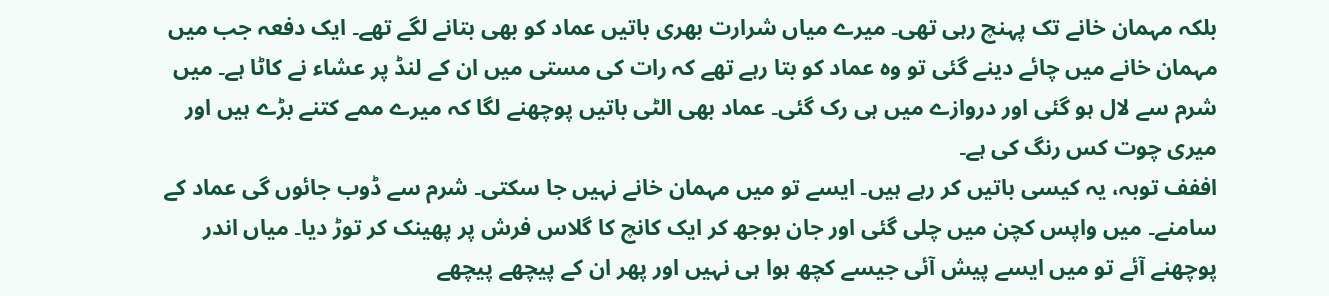بلکہ مہمان خانے تک پہنچ رہی تھی۔ میرے میاں شرارت بھری باتیں عماد کو بھی بتانے لگے تھے۔ ایک دفعہ جب میں مہمان خانے میں چائے دینے گئی تو وہ عماد کو بتا رہے تھے کہ رات کی مستی میں ان کے لنڈ پر عشاء نے کاٹا ہے۔ میں شرم سے لال ہو گئی اور دروازے میں ہی رک گئی۔ عماد بھی الٹی باتیں پوچھنے لگا کہ میرے ممے کتنے بڑے ہیں اور میری چوت کس رنگ کی ہے۔
اففف توبہ، یہ کیسی باتیں کر رہے ہیں۔ ایسے تو میں مہمان خانے نہیں جا سکتی۔ شرم سے ڈوب جائوں گی عماد کے سامنے۔ میں واپس کچن میں چلی گئی اور جان بوجھ کر ایک کانچ کا گلاس فرش پر پھینک کر توڑ دیا۔ میاں اندر پوچھنے آئے تو میں ایسے پیش آئی جیسے کچھ ہوا ہی نہیں اور پھر ان کے پیچھے پیچھے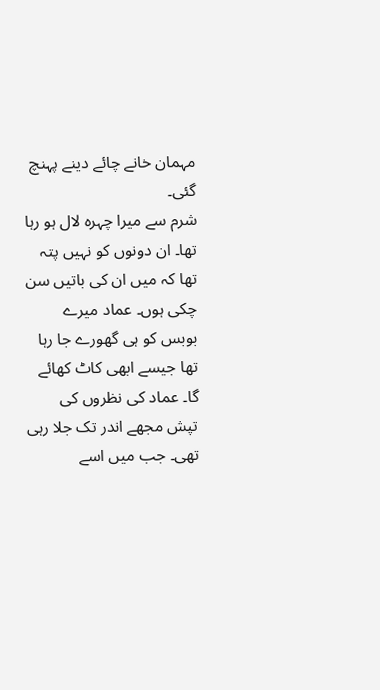مہمان خانے چائے دینے پہنچ گئی۔
شرم سے میرا چہرہ لال ہو رہا تھا۔ ان دونوں کو نہیں پتہ تھا کہ میں ان کی باتیں سن چکی ہوں۔ عماد میرے بوبس کو ہی گھورے جا رہا تھا جیسے ابھی کاٹ کھائے گا۔ عماد کی نظروں کی تپش مجھے اندر تک جلا رہی تھی۔ جب میں اسے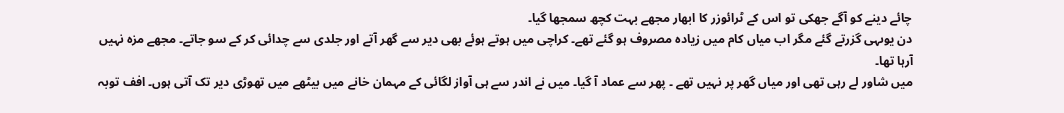چائے دینے کو آگے جھکی تو اس کے ٹرائوزر کا ابھار مجھے بہت کچھ سمجھا گیا۔
دن یوںہی گزرتے گئے مگر اب میاں کام میں زیادہ مصروف ہو گئے تھے۔ کراچی میں ہوتے ہوئے بھی دیر سے گھر آتے اور جلدی سے چدائی کر کے سو جاتے۔ مجھے مزہ نہیں آرہا تھا۔
میں شاور لے رہی تھی اور میاں گھر پر نہیں تھے ۔ پھر سے عماد آ گیا۔ میں نے اندر سے ہی آواز لگائی کے مہمان خانے میں بیٹھے میں تھوڑی دیر تک آتی ہوں۔ افف توبہ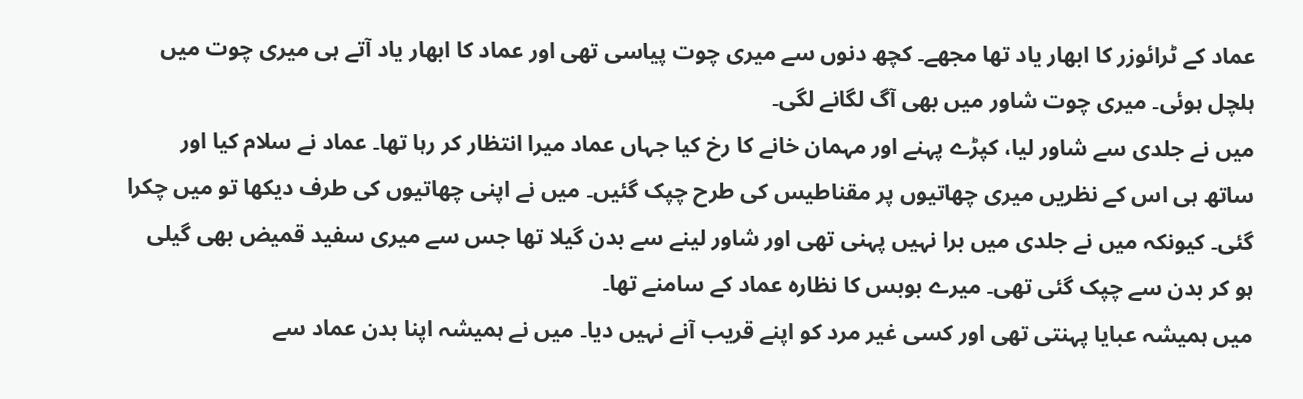عماد کے ٹرائوزر کا ابھار یاد تھا مجھے۔ کچھ دنوں سے میری چوت پیاسی تھی اور عماد کا ابھار یاد آتے ہی میری چوت میں ہلچل ہوئی۔ میری چوت شاور میں بھی آگ لگانے لگی۔
میں نے جلدی سے شاور لیا، کپڑے پہنے اور مہمان خانے کا رخ کیا جہاں عماد میرا انتظار کر رہا تھا۔ عماد نے سلام کیا اور ساتھ ہی اس کے نظریں میری چھاتیوں پر مقناطیس کی طرح چپک گئیں۔ میں نے اپنی چھاتیوں کی طرف دیکھا تو میں چکرا گئی۔ کیونکہ میں نے جلدی میں برا نہیں پہنی تھی اور شاور لینے سے بدن گیلا تھا جس سے میری سفید قمیض بھی گیلی ہو کر بدن سے چپک گئی تھی۔ میرے بوبس کا نظارہ عماد کے سامنے تھا۔
میں ہمیشہ عبایا پہنتی تھی اور کسی غیر مرد کو اپنے قریب آنے نہیں دیا۔ میں نے ہمیشہ اپنا بدن عماد سے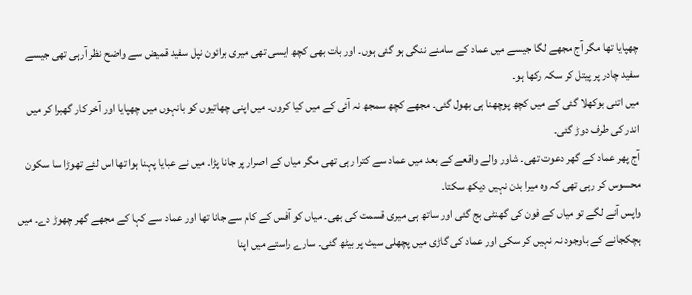چھپایا تھا مگر آج مجھے لگا جیسے میں عماد کے سامنے ننگی ہو گئی ہوں۔ اور بات بھی کچھ ایسی تھی میری برائون نپل سفید قمیض سے واضح نظر آرہی تھی جیسے سفید چادر پر پیتل کر سکہ رکھا ہو۔
میں اتنی بوکھلا گئی کے میں کچھ پوچھنا ہی بھول گئی۔ مجھے کچھ سمجھ نہ آئی کے میں کیا کروں۔ میں اپنی چھاتیوں کو بانہوں میں چھپایا اور آخر کار گھبرا کر میں اندر کی طرف دوڑ گئی۔
آج پھر عماد کے گھر دعوت تھی۔ شاور والے واقعے کے بعد میں عماد سے کترا رہی تھی مگر میاں کے اصرار پر جانا پڑا۔ میں نے عبایا پہنا ہوا تھا اس لئے تھوڑا سا سکون محسوس کر رہی تھی کہ وہ میرا بدن نہیں دیکھ سکتا۔
واپس آنے لگے تو میاں کے فون کی گھنٹی بج گئی اور ساتھ ہی میری قسمت کی بھی۔ میاں کو آفس کے کام سے جانا تھا اور عماد سے کہا کے مجھے گھر چھوڑ دے۔ میں ہچکجانے کے باوجود نہ نہیں کر سکی اور عماد کی گاڑی میں پچھلی سیٹ پر بیٹھ گئی۔ سارے راستے میں اپنا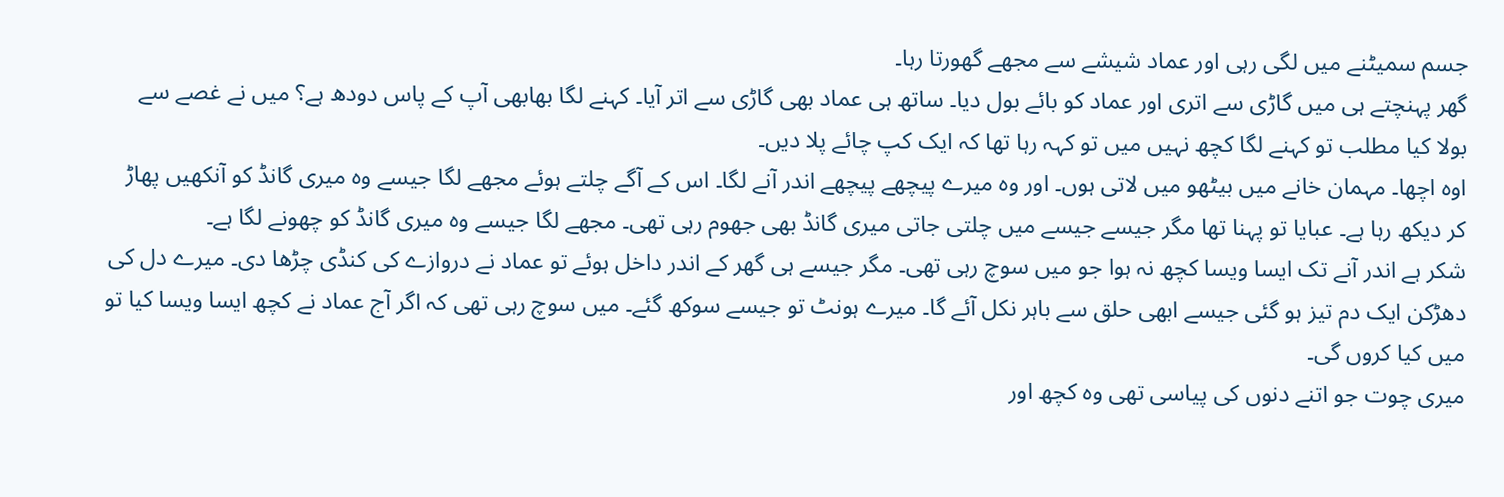جسم سمیٹنے میں لگی رہی اور عماد شیشے سے مجھے گھورتا رہا۔
گھر پہنچتے ہی میں گاڑی سے اتری اور عماد کو بائے بول دیا۔ ساتھ ہی عماد بھی گاڑی سے اتر آیا۔ کہنے لگا بھابھی آپ کے پاس دودھ ہے؟ میں نے غصے سے بولا کیا مطلب تو کہنے لگا کچھ نہیں میں تو کہہ رہا تھا کہ ایک کپ چائے پلا دیں۔
اوہ اچھا۔ مہمان خانے میں بیٹھو میں لاتی ہوں۔ اور وہ میرے پیچھے پیچھے اندر آنے لگا۔ اس کے آگے چلتے ہوئے مجھے لگا جیسے وہ میری گانڈ کو آنکھیں پھاڑ کر دیکھ رہا ہے۔ عبایا تو پہنا تھا مگر جیسے جیسے میں چلتی جاتی میری گانڈ بھی جھوم رہی تھی۔ مجھے لگا جیسے وہ میری گانڈ کو چھونے لگا ہے۔
شکر ہے اندر آنے تک ایسا ویسا کچھ نہ ہوا جو میں سوچ رہی تھی۔ مگر جیسے ہی گھر کے اندر داخل ہوئے تو عماد نے دروازے کی کنڈی چڑھا دی۔ میرے دل کی دھڑکن ایک دم تیز ہو گئی جیسے ابھی حلق سے باہر نکل آئے گا۔ میرے ہونٹ تو جیسے سوکھ گئے۔ میں سوچ رہی تھی کہ اگر آج عماد نے کچھ ایسا ویسا کیا تو میں کیا کروں گی۔
میری چوت جو اتنے دنوں کی پیاسی تھی وہ کچھ اور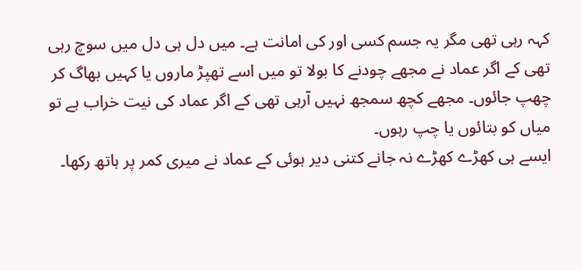کہہ رہی تھی مگر یہ جسم کسی اور کی امانت ہے۔ میں دل ہی دل میں سوچ رہی تھی کے اگر عماد نے مجھے چودنے کا بولا تو میں اسے تھپڑ ماروں یا کہیں بھاگ کر چھپ جائوں۔ مجھے کچھ سمجھ نہیں آرہی تھی کے اگر عماد کی نیت خراب ہے تو میاں کو بتائوں یا چپ رہوں۔
ایسے ہی کھڑے کھڑے نہ جانے کتنی دیر ہوئی کے عماد نے میری کمر پر ہاتھ رکھا۔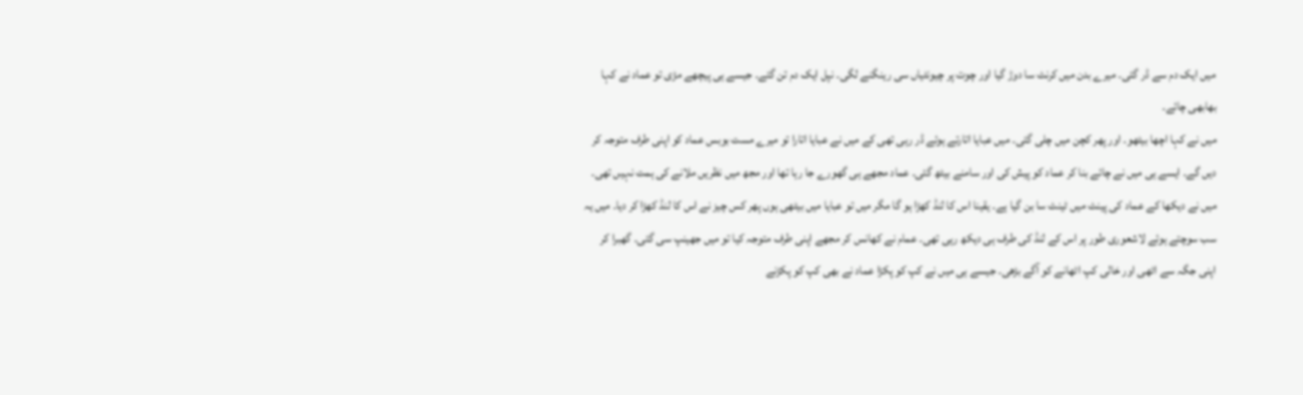میں ایک دم سے ڈر گئی۔ میرے بدن میں کرنٹ سا دوڑ گیا اور چوت پر چیونٹیاں سی رینگنے لگی۔ نپل ایک دم تن گئے۔ جیسے ہی پیچھے مڑی تو عماد نے کہا بھابھی چائے۔
میں نے کہا اچھا بیٹھو۔ اور پھر کچن میں چلی گئی۔ میں عبایا اتارتے ہوئے ڈر رہی تھی کے میں نے عبایا اتارا تو میرے مست بوبس عماد کو اپنی طرف متوجہ کر دیں گے۔ ایسے ہی میں نے چائے بنا کر عماد کو پیش کی اور سامنے بیٹھ گئی۔ عماد مجھے ہی گھورے جا رہا تھا اور مجھ میں نظریں ملانے کی ہمت نہیں تھی۔
میں نے دیکھا کے عماد کی پینٹ میں ٹینٹ سا بن گیا ہے۔ یقینا اس کا لنڈ کھڑا ہو گا مگر میں تو عبایا میں بیٹھی ہوں پھر کس چیز نے اس کا لنڈ کھڑا کر دیا۔ میں یہ سب سوچتے ہوئے لاشعوری طور پر اس کے لنڈ کی طرف ہی دیکھ رہی تھی۔ عمام نے کھانس کر مجھے اپنی طرف متوجہ کیا تو میں جھینپ سی گئی۔ گھبرا کر اپنی جگہ سے اٹھی اور خالی کپ اٹھانے کو آگے بڑھی۔ جیسے ہی میں نے کپ کو پکڑا عماد نے بھی کپ کو پکڑنے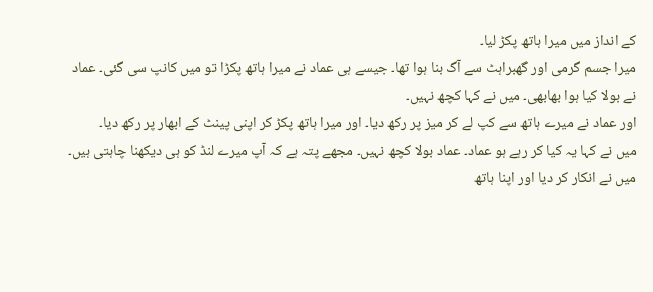کے انداز میں میرا ہاتھ پکڑ لیا۔
میرا جسم گرمی اور گھبراہٹ سے آگ بنا ہوا تھا۔ جیسے ہی عماد نے میرا ہاتھ پکڑا تو میں کانپ سی گئی۔ عماد نے بولا کیا ہوا بھابھی۔ میں نے کہا کچھ نہیں۔
اور عماد نے میرے ہاتھ سے کپ لے کر میز پر رکھ دیا۔ اور میرا ہاتھ پکڑ کر اپنی پینٹ کے ابھار پر رکھ دیا۔
میں نے کہا یہ کیا کر رہے ہو عماد۔ عماد بولا کچھ نہیں۔ مجھے پتہ ہے کہ آپ میرے لنڈ کو ہی دیکھنا چاہتی ہیں۔
میں نے انکار کر دیا اور اپنا ہاتھ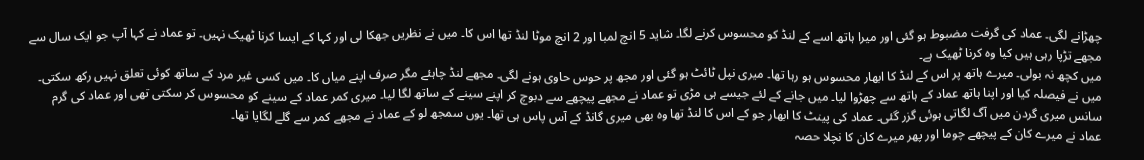چھڑانے لگی۔ عماد کی گرفت مضبوط ہو گئی اور میرا ہاتھ اسے کے لنڈ کو محسوس کرنے لگا۔ شاید 5 انچ لمبا اور 2 انچ موٹا لنڈ تھا اس کا۔ میں نے نظریں جھکا لی اور کہا کے ایسا کرنا ٹھیک نہیں۔ تو عماد نے کہا آپ جو ایک سال سے مجھے تڑپا رہی ہیں کیا وہ کرنا ٹھیک ہے۔
میں کچھ نہ بولی۔ میرے ہاتھ پر اس کے لنڈ کا ابھار محسوس ہو رہا تھا۔ میری نپل ٹائٹ ہو گئی اور مجھ پر حوس حاوی ہونے لگی۔ مجھے لنڈ چاہئے مگر صرف اپنے میاں کا۔ میں کسی غیر مرد کے ساتھ کوئی تعلق نہیں رکھ سکتی۔
میں نے فیصلہ کیا اور اپنا ہاتھ عماد کے ہاتھ سے چھڑوا لیا۔ میں جانے کے لئے جیسے ہی مڑی تو عماد نے مجھے پیچھے سے دبوچ کر اپنے سینے کے ساتھ لگا لیا۔ میری کمر عماد کے سینے کو محسوس کر سکتی تھی اور عماد کی گرم سانس میری گردن میں آگ لگاتی ہوئی گزر گئی۔ عماد کی پینٹ کا ابھار جو کے اس کا لنڈ تھا وہ بھی میری گانڈ کے آس پاس ہی تھا۔ یوں سمجھ لو کے عماد نے مجھے کمر سے گلے لگایا تھا۔
عماد نے میرے کان کے پیچھے چوما اور پھر میرے کان کا نچلا حصہ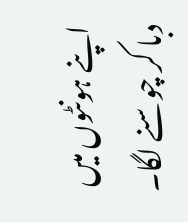اپنے ہونٹوں میں دبا کر چوسنے لگا۔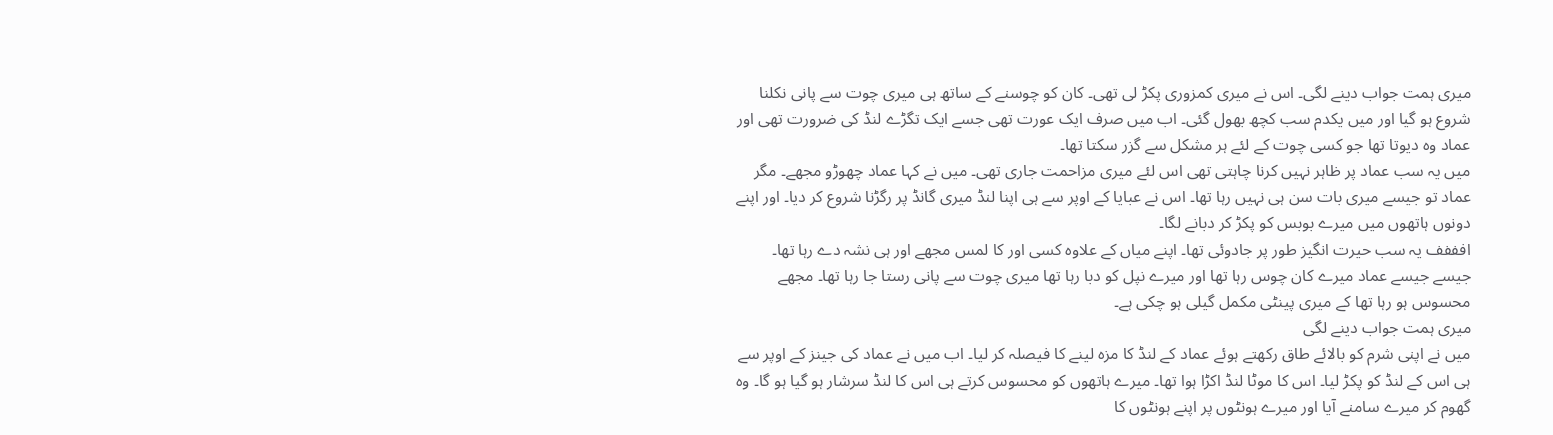میری ہمت جواب دینے لگی۔ اس نے میری کمزوری پکڑ لی تھی۔ کان کو چوسنے کے ساتھ ہی میری چوت سے پانی نکلنا شروع ہو گیا اور میں یکدم سب کچھ بھول گئی۔ اب میں صرف ایک عورت تھی جسے ایک تگڑے لنڈ کی ضرورت تھی اور عماد وہ دیوتا تھا جو کسی چوت کے لئے ہر مشکل سے گزر سکتا تھا۔
میں یہ سب عماد پر ظاہر نہیں کرنا چاہتی تھی اس لئے میری مزاحمت جاری تھی۔ میں نے کہا عماد چھوڑو مجھے۔ مگر عماد تو جیسے میری بات سن ہی نہیں رہا تھا۔ اس نے عبایا کے اوپر سے ہی اپنا لنڈ میری گانڈ پر رگڑنا شروع کر دیا۔ اور اپنے دونوں ہاتھوں میں میرے بوبس کو پکڑ کر دبانے لگا۔
افففف یہ سب حیرت انگیز طور پر جادوئی تھا۔ اپنے میاں کے علاوہ کسی اور کا لمس مجھے اور ہی نشہ دے رہا تھا۔ جیسے جیسے عماد میرے کان چوس رہا تھا اور میرے نپل کو دبا رہا تھا میری چوت سے پانی رستا جا رہا تھا۔ مجھے محسوس ہو رہا تھا کے میری پینٹی مکمل گیلی ہو چکی ہے۔
میری ہمت جواب دینے لگی
میں نے اپنی شرم کو بالائے طاق رکھتے ہوئے عماد کے لنڈ کا مزہ لینے کا فیصلہ کر لیا۔ اب میں نے عماد کی جینز کے اوپر سے ہی اس کے لنڈ کو پکڑ لیا۔ اس کا موٹا لنڈ اکڑا ہوا تھا۔ میرے ہاتھوں کو محسوس کرتے ہی اس کا لنڈ سرشار ہو گیا ہو گا۔ وہ گھوم کر میرے سامنے آیا اور میرے ہونٹوں پر اپنے ہونٹوں کا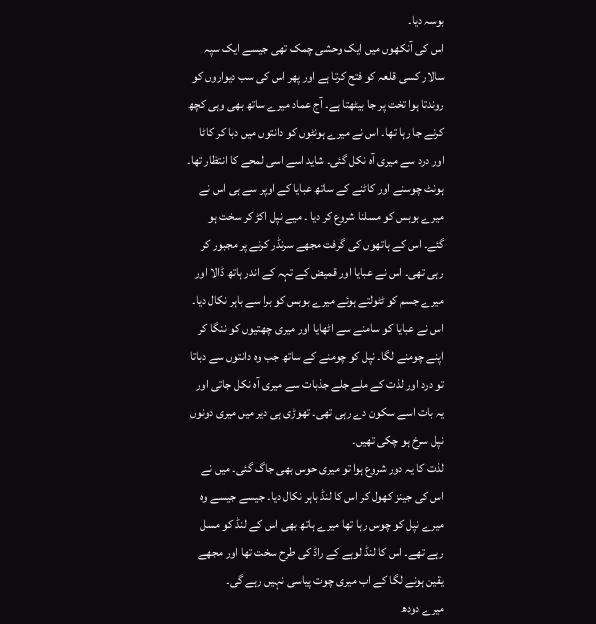بوسہ دیا۔
اس کی آنکھوں میں ایک وحشی چمک تھی جیسے ایک سپہ سالار کسی قلعہ کو فتح کرتا ہے اور پھر اس کی سب دیواروں کو روندتا ہوا تخت پر جا بیٹھتا ہے۔ آج عماد میرے ساتھ بھی وہی کچھ کرنے جا رہا تھا۔ اس نے میرے ہونٹوں کو دانتوں میں دبا کر کاٹا اور درد سے میری آہ نکل گئی۔ شاید اسے اسی لمحے کا انتظار تھا۔
ہونٹ چوسنے اور کاٹنے کے ساتھ عبایا کے اوپر سے ہی اس نے میرے بوبس کو مسلنا شروع کر دیا ۔ میے نپل اکڑ کر سخت ہو گئے۔ اس کے ہاتھوں کی گرفت مجھے سرنڈر کرنے پر مجبور کر رہی تھی۔ اس نے عبایا اور قمیض کے تہہ کے اندر ہاتھ ڈالا اور میرے جسم کو ٹٹولتے ہوئے میرے بوبس کو برا سے باہر نکال دیا۔ اس نے عبایا کو سامنے سے اٹھایا اور میری چھتیوں کو ننگا کر اپنے چومنے لگا۔ نپل کو چومنے کے ساتھ جب وہ دانتوں سے دباتا تو درد اور لذت کے ملے جلے جذبات سے میری آہ نکل جاتی اور یہ بات اسے سکون دے رہی تھی۔ تھوڑی ہی دیر میں میری دونوں نپل سرخ ہو چکی تھیں۔
لذت کا یہ دور شروع ہوا تو میری حوس بھی جاگ گئی۔ میں نے اس کی جینز کھول کر اس کا لنڈ باہر نکال دیا۔ جیسے جیسے وہ میرے نپل کو چوس رہا تھا میرے ہاتھ بھی اس کے لنڈ کو مسل رہے تھے۔ اس کا لنڈ لوہے کے راڈ کی طرح سخت تھا اور مجھے یقین ہونے لگا کے اب میری چوت پیاسی نہیں رہے گی۔
میرے دودھ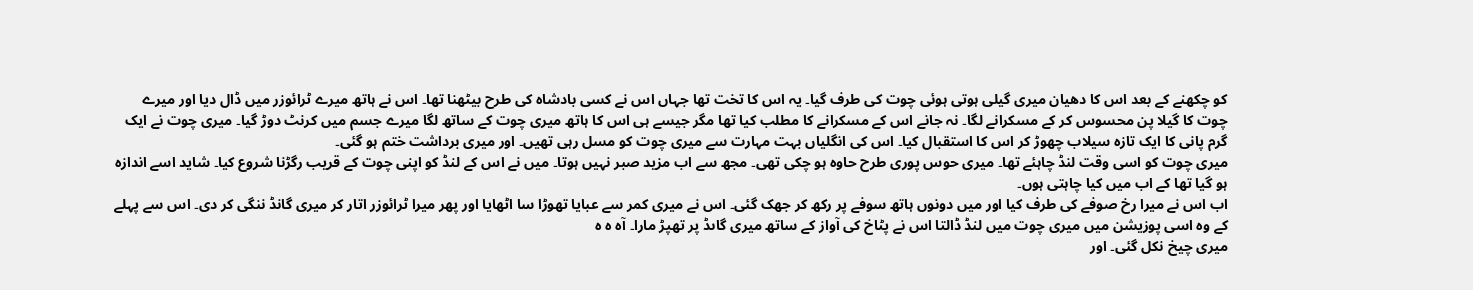کو چکھنے کے بعد اس کا دھیان میری گیلی ہوتی ہوئی چوت کی طرف گیا۔ یہ اس کا تخت تھا جہاں اس نے کسی بادشاہ کی طرح بیٹھنا تھا۔ اس نے ہاتھ میرے ٹرائوزر میں ڈال دیا اور میرے چوت کا گیلا پن محسوس کر کے مسکرانے لگا۔ نہ جانے اس کے مسکرانے کا مطلب کیا تھا مگر جیسے ہی اس کا ہاتھ میری چوت کے ساتھ لگا میرے جسم میں کرنٹ دوڑ گیا۔ میری چوت نے ایک گرم پانی کا ایک تازہ سیلاب چھوڑ کر اس کا استقبال کیا۔ اس کی انگلیاں بہت مہارت سے میری چوت کو مسل رہی تھیں۔ اور میری برداشت ختم ہو گئی۔
میری چوت کو اسی وقت لنڈ چاہئے تھا۔ میری حوس پوری طرح حاوہ ہو چکی تھی۔ مجھ سے اب مزید صبر نہیں ہوتا۔ میں نے اس کے لنڈ کو اپنی چوت کے قریب رگڑنا شروع کیا۔ شاید اسے اندازہ ہو گیا تھا کے اب میں کیا چاہتی ہوں۔
اب اس نے میرا رخ صوفے کی طرف کیا اور میں دونوں ہاتھ سوفے پر رکھ کر جھک گئی۔ اس نے میری کمر سے عبایا تھوڑا سا اٹھایا اور پھر میرا ٹرائوزر اتار کر میری گانڈ ننگی کر دی۔ اس سے پہلے کے وہ اسی پوزیشن میں میری چوت میں لنڈ ڈالتا اس نے پٹاخ کی آواز کے ساتھ میری گاںڈ پر تھپڑ مارا۔ آہ ہ ہ
میری چیخ نکل گئی۔ اور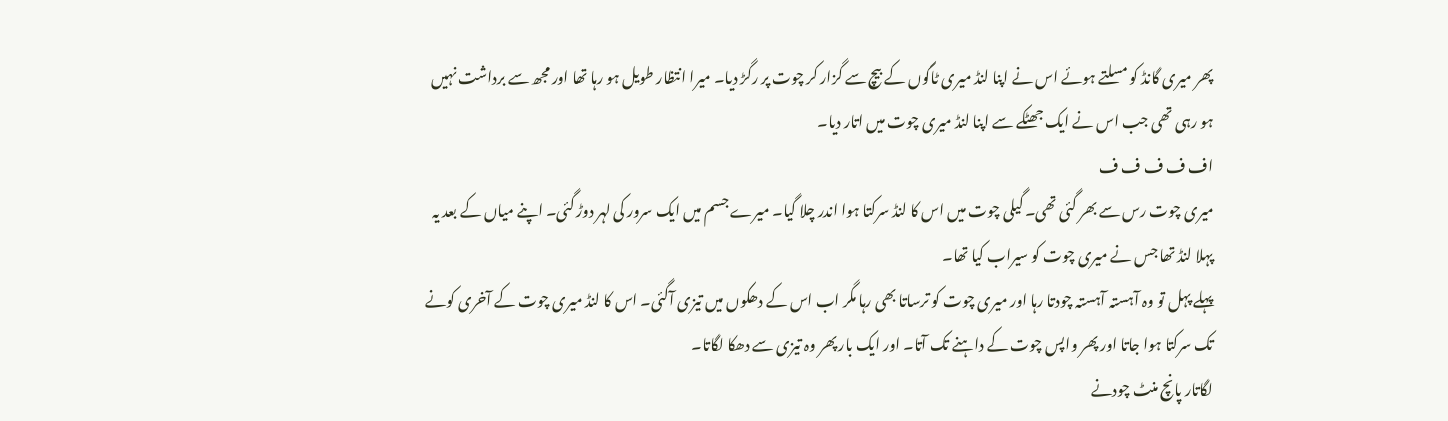پھر میری گانڈ کو مسلتے ہوئے اس نے اپنا لنڈ میری ٹاگوں کے بیچ سے گزار کر چوت پر رگڑ دیا۔ میرا انتظار طویل ہو رہا تھا اور مجھ سے برداشت نہیں ہو رہی تھی جب اس نے ایک جھٹکے سے اپنا لنڈ میری چوت میں اتار دیا۔
اف ف ف ف ف
میری چوت رس سے بھر گئی تھی۔ گیلی چوت میں اس کا لنڈ سرکتا ہوا اندر چلا گیا۔ میرے جسم میں ایک سرور کی لہر دوڑ گئی۔ اپنے میاں کے بعد یہ پہلا لنڈ تھا جس نے میری چوت کو سیراب کیا تھا۔
پہلے پہل تو وہ آہستہ آہستہ چودتا رہا اور میری چوت کو ترساتا بھی رہا مگر اب اس کے دھکوں میں تیزی آگئی۔ اس کا لنڈ میری چوت کے آخری کونے تک سرکتا ہوا جاتا اور پھر واپس چوت کے داہنے تک آتا۔ اور ایک بار پھر وہ تیزی سے دھکا لگاتا۔
لگاتار پانچ منٹ چودنے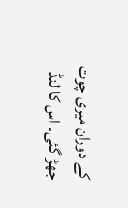کے دوران میری چوت جھڑ گئی۔ اس کا لنڈ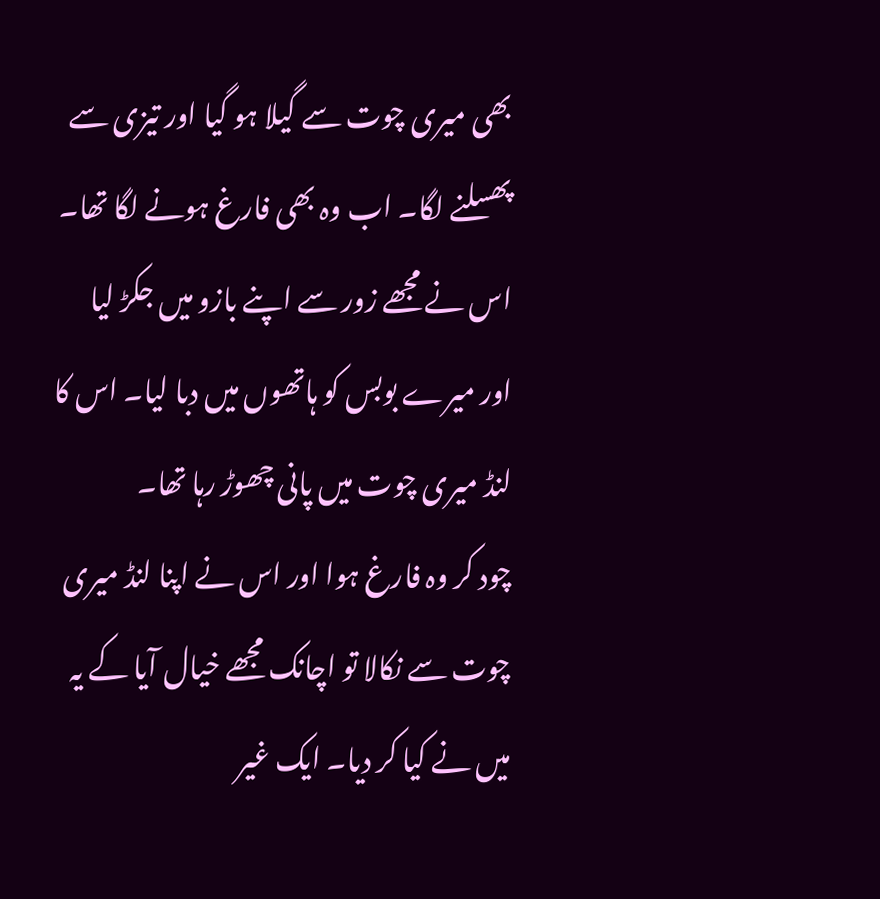بھی میری چوت سے گیلا ہو گیا اور تیزی سے پھسلنے لگا۔ اب وہ بھی فارغ ہونے لگا تھا۔ اس نے مجھے زور سے اپنے بازو میں جکڑ لیا اور میرے بوبس کو ہاتھوں میں دبا لیا۔ اس کا لنڈ میری چوت میں پانی چھوڑ رہا تھا۔
چود کر وہ فارغ ہوا اور اس نے اپنا لنڈ میری چوت سے نکالا تو اچانک مجھے خیال آیا کے یہ میں نے کیا کر دیا۔ ایک غیر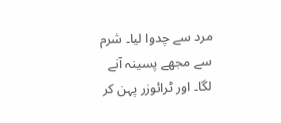مرد سے چدوا لیا۔ شرم سے مجھے پسینہ آنے لگا۔ اور ٹرائوزر پہن کر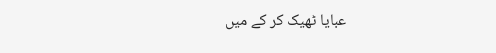عبایا ٹھیک کر کے میں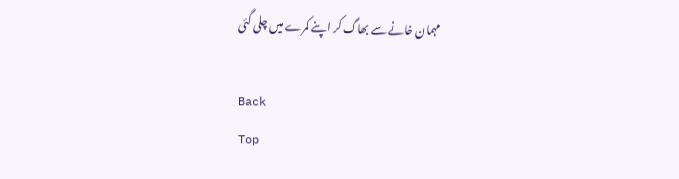مہمان خانے سے بھاگ کر اپنے کمرے میں چلی گئی

Back
Top